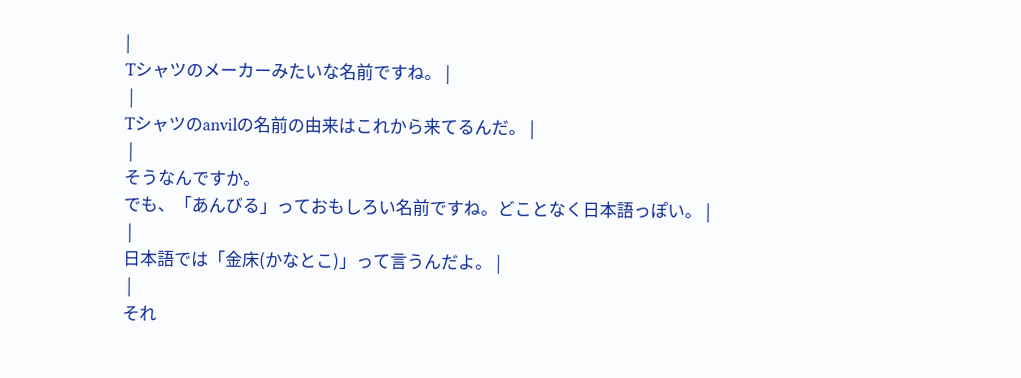|
Tシャツのメーカーみたいな名前ですね。 |
 |
Tシャツのanvilの名前の由来はこれから来てるんだ。 |
 |
そうなんですか。
でも、「あんびる」っておもしろい名前ですね。どことなく日本語っぽい。 |
 |
日本語では「金床(かなとこ)」って言うんだよ。 |
 |
それ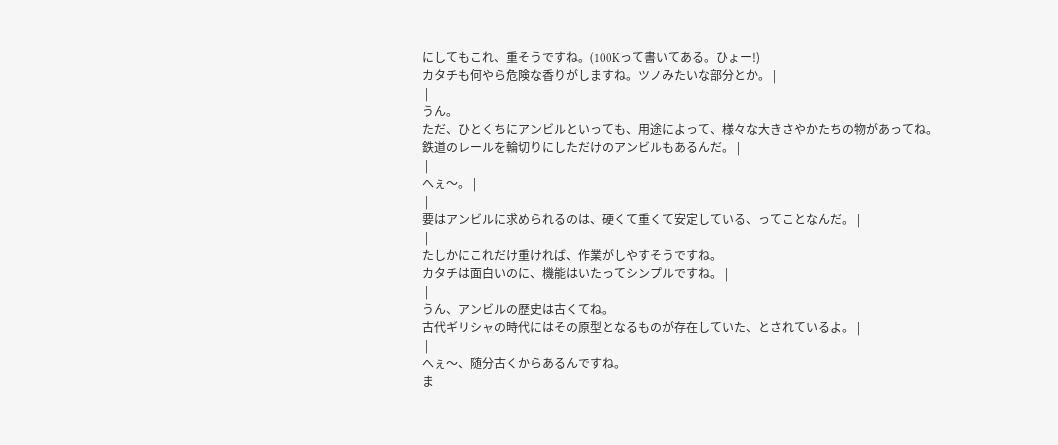にしてもこれ、重そうですね。(100Kって書いてある。ひょー!)
カタチも何やら危険な香りがしますね。ツノみたいな部分とか。 |
 |
うん。
ただ、ひとくちにアンビルといっても、用途によって、様々な大きさやかたちの物があってね。
鉄道のレールを輪切りにしただけのアンビルもあるんだ。 |
 |
へぇ〜。 |
 |
要はアンビルに求められるのは、硬くて重くて安定している、ってことなんだ。 |
 |
たしかにこれだけ重ければ、作業がしやすそうですね。
カタチは面白いのに、機能はいたってシンプルですね。 |
 |
うん、アンビルの歴史は古くてね。
古代ギリシャの時代にはその原型となるものが存在していた、とされているよ。 |
 |
へぇ〜、随分古くからあるんですね。
ま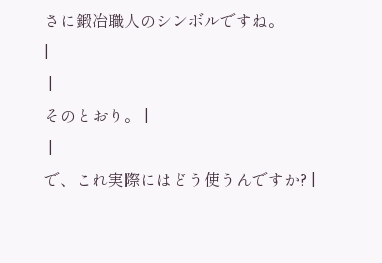さに鍛冶職人のシンボルですね。
|
 |
そのとおり。 |
 |
で、これ実際にはどう使うんですか? |